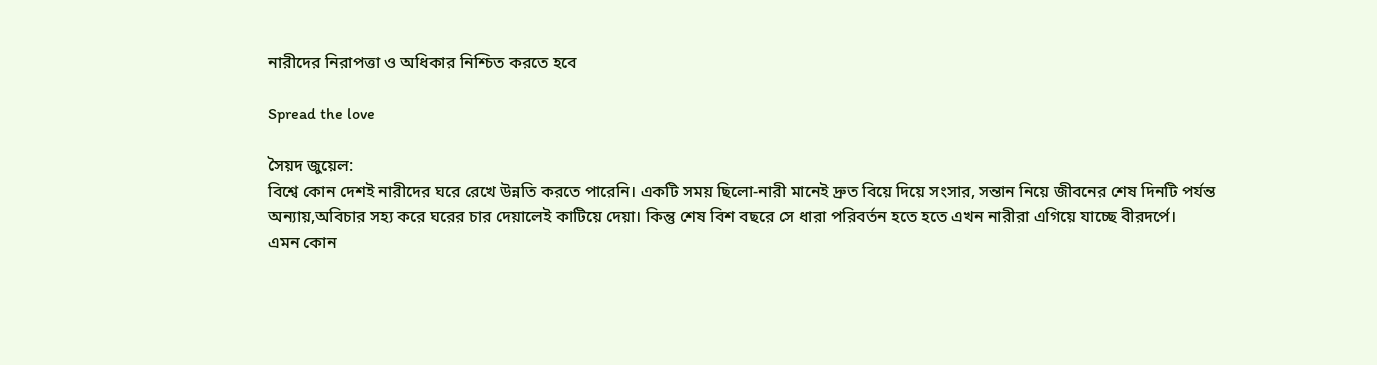নারীদের নিরাপত্তা ও অধিকার নিশ্চিত করতে হবে

Spread the love

সৈয়দ জুয়েল:
বিশ্বে কোন দেশই নারীদের ঘরে রেখে উন্নতি করতে পারেনি। একটি সময় ছিলো-নারী মানেই দ্রুত বিয়ে দিয়ে সংসার, সন্তান নিয়ে জীবনের শেষ দিনটি পর্যন্ত অন্যায়,অবিচার সহ্য করে ঘরের চার দেয়ালেই কাটিয়ে দেয়া। কিন্তু শেষ বিশ বছরে সে ধারা পরিবর্তন হতে হতে এখন নারীরা এগিয়ে যাচ্ছে বীরদর্পে।
এমন কোন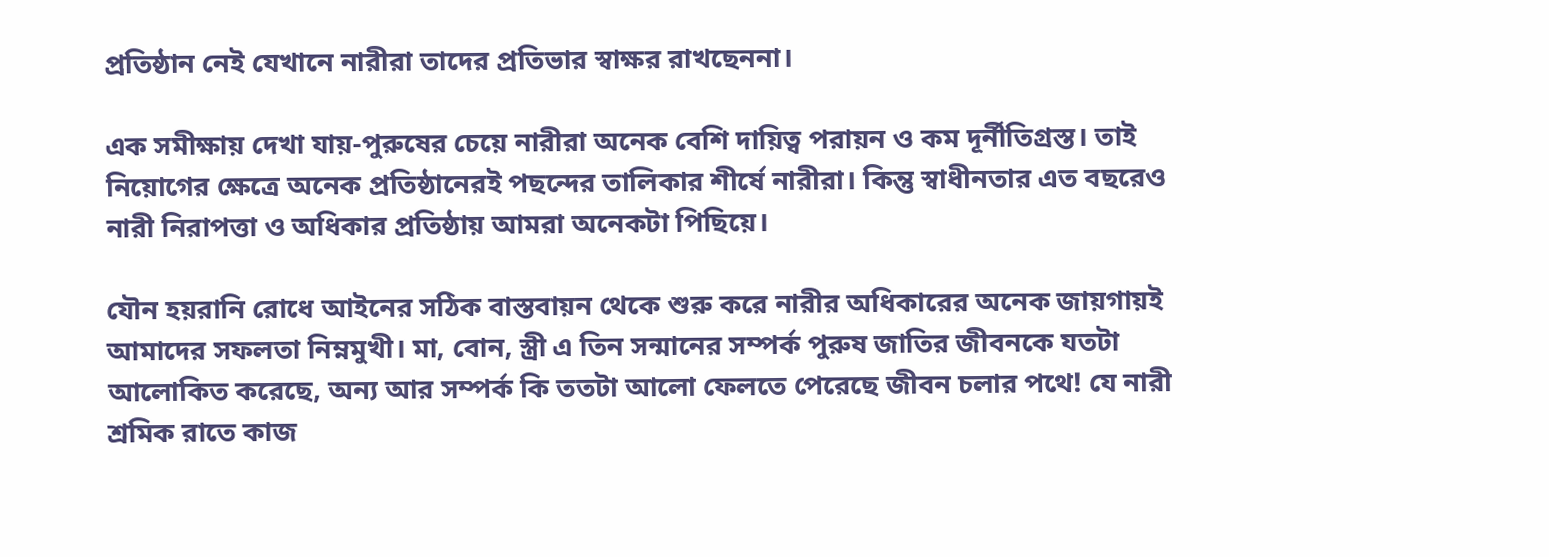প্রতিষ্ঠান নেই যেখানে নারীরা তাদের প্রতিভার স্বাক্ষর রাখছেননা।

এক সমীক্ষায় দেখা যায়-পুরুষের চেয়ে নারীরা অনেক বেশি দায়িত্ব পরায়ন ও কম দূর্নীতিগ্রস্ত। তাই নিয়োগের ক্ষেত্রে অনেক প্রতিষ্ঠানেরই পছন্দের তালিকার শীর্ষে নারীরা। কিন্তু স্বাধীনতার এত বছরেও নারী নিরাপত্তা ও অধিকার প্রতিষ্ঠায় আমরা অনেকটা পিছিয়ে।

যৌন হয়রানি রোধে আইনের সঠিক বাস্তবায়ন থেকে শুরু করে নারীর অধিকারের অনেক জায়গায়ই আমাদের সফলতা নিম্নমুখী। মা, বোন, স্ত্রী এ তিন সন্মানের সম্পর্ক পুরুষ জাতির জীবনকে যতটা আলোকিত করেছে, অন্য আর সম্পর্ক কি ততটা আলো ফেলতে পেরেছে জীবন চলার পথে! যে নারী শ্রমিক রাতে কাজ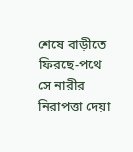শেষে বাড়ীতে ফিরছে-পথে সে নারীর নিরাপত্তা দেয়া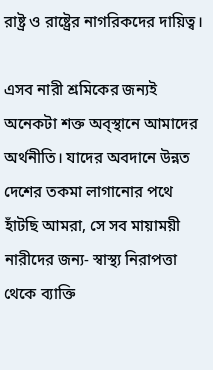রাষ্ট্র ও রাষ্ট্রের নাগরিকদের দায়িত্ব।

এসব নারী শ্রমিকের জন্যই অনেকটা শক্ত অব্স্থানে আমাদের অর্থনীতি। যাদের অবদানে উন্নত দেশের তকমা লাগানোর পথে হাঁটছি আমরা, সে সব মায়াময়ী নারীদের জন্য- স্বাস্থ্য নিরাপত্তা থেকে ব্যাক্তি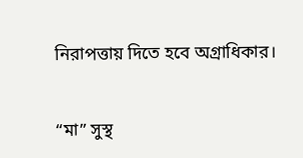নিরাপত্তায় দিতে হবে অগ্রাধিকার।

“মা” সুস্থ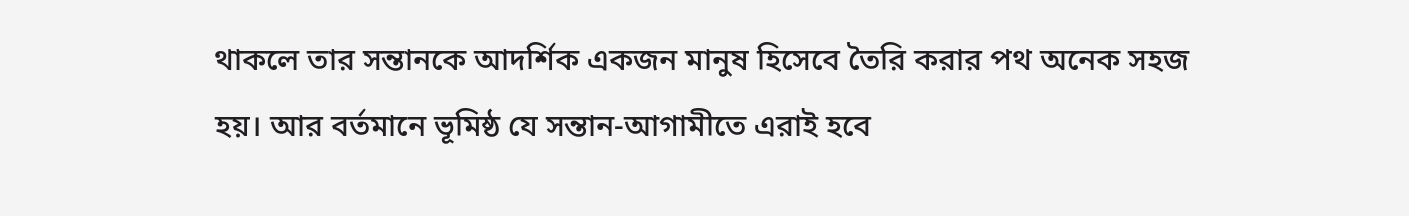থাকলে তার সন্তানকে আদর্শিক একজন মানুষ হিসেবে তৈরি করার পথ অনেক সহজ হয়। আর বর্তমানে ভূমিষ্ঠ যে সন্তান-আগামীতে এরাই হবে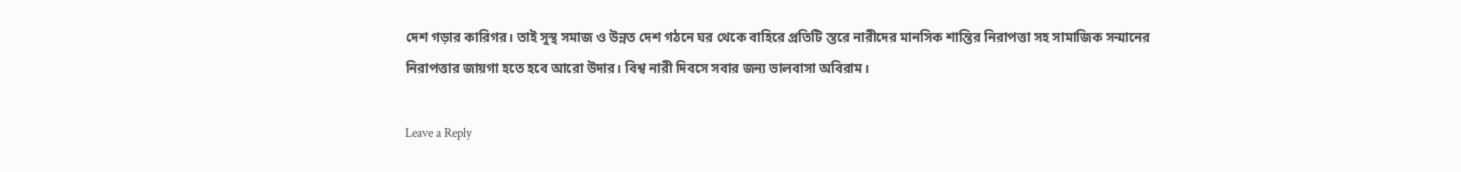দেশ গড়ার কারিগর। তাই সুস্থ সমাজ ও উন্নত দেশ গঠনে ঘর থেকে বাহিরে প্রতিটি স্তরে নারীদের মানসিক শান্তির নিরাপত্তা সহ সামাজিক সন্মানের নিরাপত্তার জায়গা হতে হবে আরো উদার। বিশ্ব নারী দিবসে সবার জন্য ভালবাসা অবিরাম।

Leave a Reply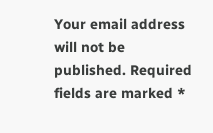Your email address will not be published. Required fields are marked *